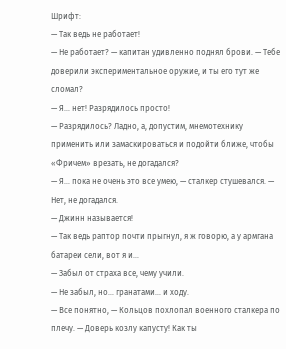Шрифт:
— Так ведь не работает!
— Не работает? — капитан удивленно поднял брови. — Тебе доверили экспериментальное оружие, и ты его тут же сломал?
— Я… нет! Разрядилось просто!
— Разрядилось? Ладно, а, допустим, мнемотехнику применить или замаскироваться и подойти ближе, чтобы «Фричем» врезать, не догадался?
— Я… пока не очень это все умею, — сталкер стушевался. — Нет, не догадался.
— Джинн называется!
— Так ведь раптор почти прыгнул, я ж говорю, а у армгана батареи сели, вот я и…
— Забыл от страха все, чему учили.
— Не забыл, но… гранатами… и ходу.
— Все понятно, — Кольцов похлопал военного сталкера по плечу. — Доверь козлу капусту! Как ты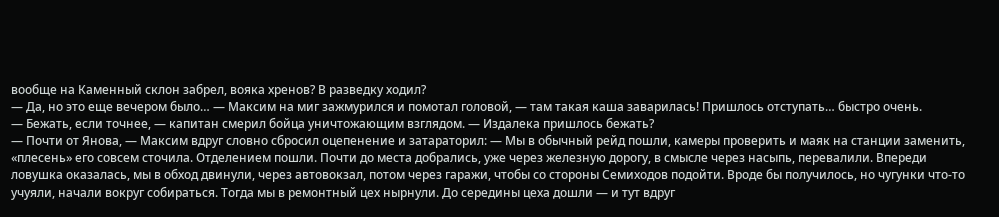вообще на Каменный склон забрел, вояка хренов? В разведку ходил?
— Да, но это еще вечером было… — Максим на миг зажмурился и помотал головой, — там такая каша заварилась! Пришлось отступать… быстро очень.
— Бежать, если точнее, — капитан смерил бойца уничтожающим взглядом. — Издалека пришлось бежать?
— Почти от Янова, — Максим вдруг словно сбросил оцепенение и затараторил: — Мы в обычный рейд пошли, камеры проверить и маяк на станции заменить, «плесень» его совсем сточила. Отделением пошли. Почти до места добрались, уже через железную дорогу, в смысле через насыпь, перевалили. Впереди ловушка оказалась, мы в обход двинули, через автовокзал, потом через гаражи, чтобы со стороны Семиходов подойти. Вроде бы получилось, но чугунки что-то учуяли, начали вокруг собираться. Тогда мы в ремонтный цех нырнули. До середины цеха дошли — и тут вдруг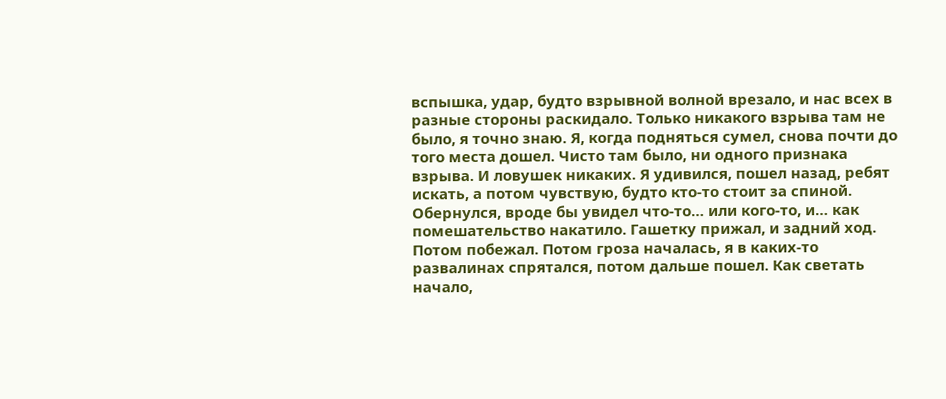вспышка, удар, будто взрывной волной врезало, и нас всех в разные стороны раскидало. Только никакого взрыва там не было, я точно знаю. Я, когда подняться сумел, снова почти до того места дошел. Чисто там было, ни одного признака взрыва. И ловушек никаких. Я удивился, пошел назад, ребят искать, а потом чувствую, будто кто-то стоит за спиной. Обернулся, вроде бы увидел что-то… или кого-то, и… как помешательство накатило. Гашетку прижал, и задний ход. Потом побежал. Потом гроза началась, я в каких-то развалинах спрятался, потом дальше пошел. Как светать начало,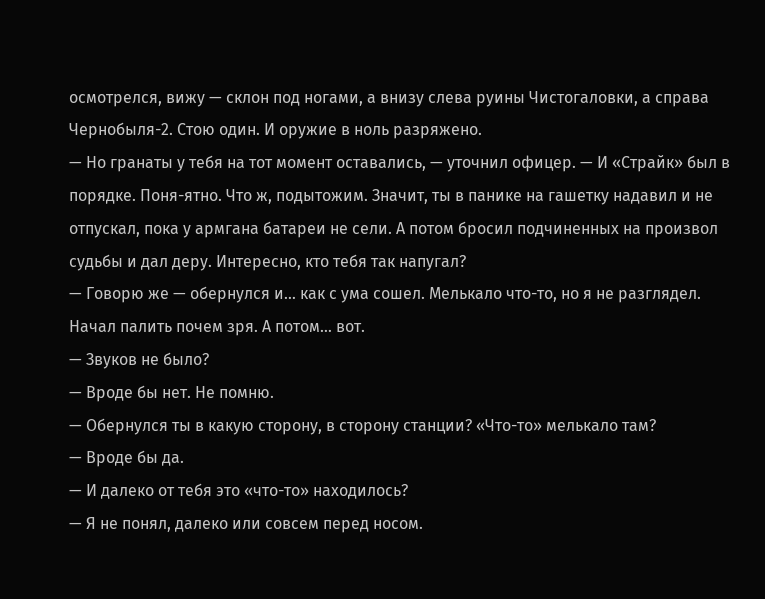осмотрелся, вижу — склон под ногами, а внизу слева руины Чистогаловки, а справа Чернобыля-2. Стою один. И оружие в ноль разряжено.
— Но гранаты у тебя на тот момент оставались, — уточнил офицер. — И «Страйк» был в порядке. Поня-ятно. Что ж, подытожим. Значит, ты в панике на гашетку надавил и не отпускал, пока у армгана батареи не сели. А потом бросил подчиненных на произвол судьбы и дал деру. Интересно, кто тебя так напугал?
— Говорю же — обернулся и… как с ума сошел. Мелькало что-то, но я не разглядел. Начал палить почем зря. А потом… вот.
— Звуков не было?
— Вроде бы нет. Не помню.
— Обернулся ты в какую сторону, в сторону станции? «Что-то» мелькало там?
— Вроде бы да.
— И далеко от тебя это «что-то» находилось?
— Я не понял, далеко или совсем перед носом.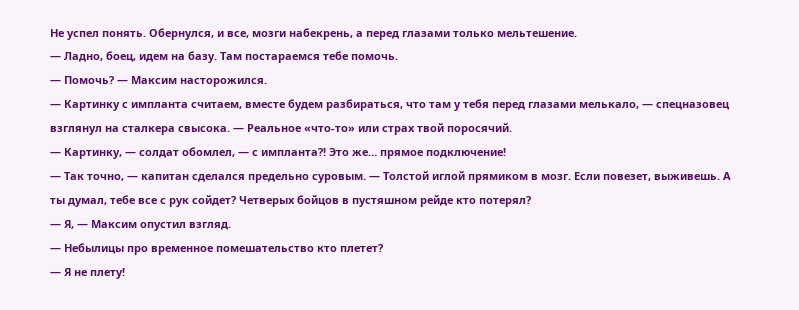Не успел понять. Обернулся, и все, мозги набекрень, а перед глазами только мельтешение.
— Ладно, боец, идем на базу. Там постараемся тебе помочь.
— Помочь? — Максим насторожился.
— Картинку с импланта считаем, вместе будем разбираться, что там у тебя перед глазами мелькало, — спецназовец взглянул на сталкера свысока. — Реальное «что-то» или страх твой поросячий.
— Картинку, — солдат обомлел, — с импланта?! Это же… прямое подключение!
— Так точно, — капитан сделался предельно суровым. — Толстой иглой прямиком в мозг. Если повезет, выживешь. А ты думал, тебе все с рук сойдет? Четверых бойцов в пустяшном рейде кто потерял?
— Я, — Максим опустил взгляд.
— Небылицы про временное помешательство кто плетет?
— Я не плету!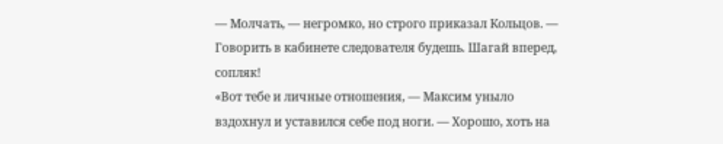— Молчать, — негромко, но строго приказал Кольцов. — Говорить в кабинете следователя будешь. Шагай вперед, сопляк!
«Вот тебе и личные отношения, — Максим уныло вздохнул и уставился себе под ноги. — Хорошо, хоть на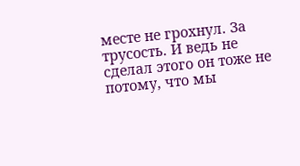месте не грохнул. За трусость. И ведь не сделал этого он тоже не потому, что мы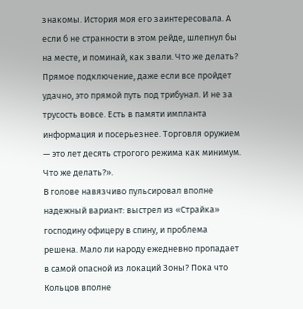знакомы. История моя его заинтересовала. А если б не странности в этом рейде, шлепнул бы на месте, и поминай, как звали. Что же делать? Прямое подключение, даже если все пройдет удачно, это прямой путь под трибунал. И не за трусость вовсе. Есть в памяти импланта информация и посерьезнее. Торговля оружием — это лет десять строгого режима как минимум. Что же делать?».
В голове навязчиво пульсировал вполне надежный вариант: выстрел из «Страйка» господину офицеру в спину, и проблема решена. Мало ли народу ежедневно пропадает в самой опасной из локаций Зоны? Пока что Кольцов вполне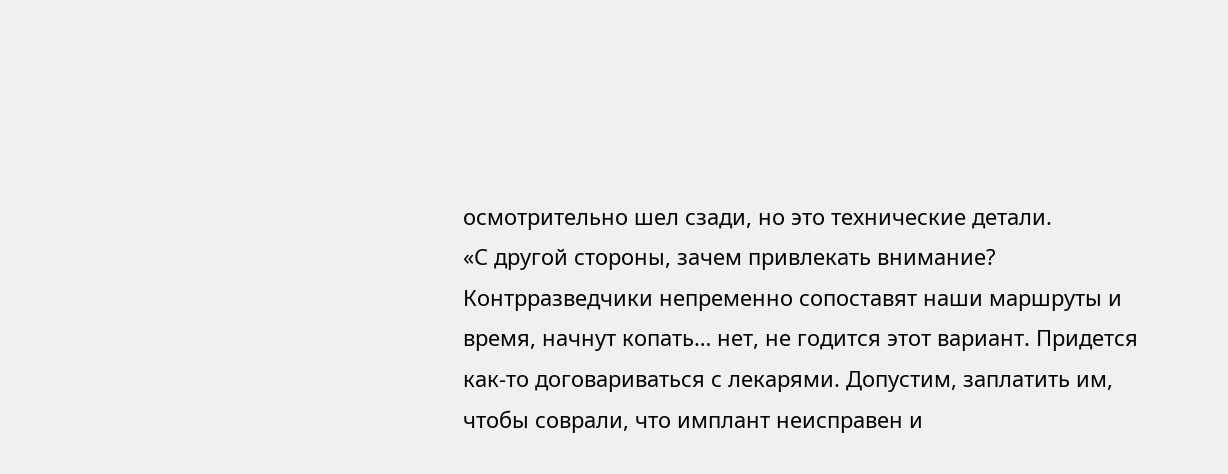осмотрительно шел сзади, но это технические детали.
«С другой стороны, зачем привлекать внимание? Контрразведчики непременно сопоставят наши маршруты и время, начнут копать… нет, не годится этот вариант. Придется как-то договариваться с лекарями. Допустим, заплатить им, чтобы соврали, что имплант неисправен и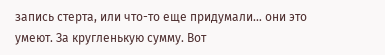запись стерта, или что-то еще придумали… они это умеют. За кругленькую сумму. Вот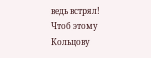ведь встрял! Чтоб этому Кольцову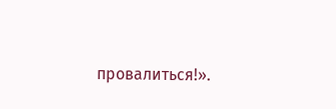провалиться!».